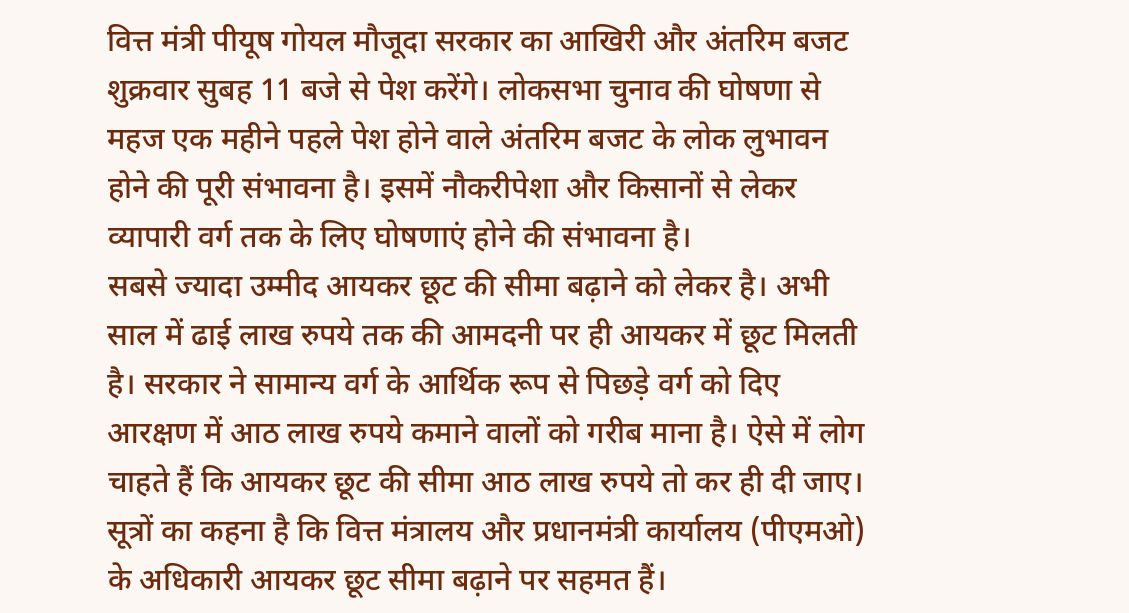वित्त मंत्री पीयूष गोयल मौजूदा सरकार का आखिरी और अंतरिम बजट शुक्रवार सुबह 11 बजे से पेश करेंगे। लोकसभा चुनाव की घोषणा से महज एक महीने पहले पेश होने वाले अंतरिम बजट के लोक लुभावन होने की पूरी संभावना है। इसमें नौकरीपेशा और किसानों से लेकर व्यापारी वर्ग तक के लिए घोषणाएं होने की संभावना है।
सबसे ज्यादा उम्मीद आयकर छूट की सीमा बढ़ाने को लेकर है। अभी साल में ढाई लाख रुपये तक की आमदनी पर ही आयकर में छूट मिलती है। सरकार ने सामान्य वर्ग के आर्थिक रूप से पिछड़े वर्ग को दिए आरक्षण में आठ लाख रुपये कमाने वालों को गरीब माना है। ऐसे में लोग चाहते हैं कि आयकर छूट की सीमा आठ लाख रुपये तो कर ही दी जाए। सूत्रों का कहना है कि वित्त मंत्रालय और प्रधानमंत्री कार्यालय (पीएमओ) के अधिकारी आयकर छूट सीमा बढ़ाने पर सहमत हैं।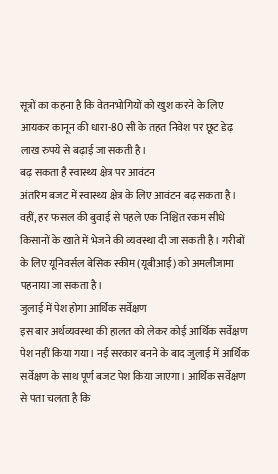सूत्रों का कहना है कि वेतनभोगियों को खुश करने के लिए आयकर कानून की धारा-80 सी के तहत निवेश पर छूट डेढ़ लाख रुपये से बढ़ाई जा सकती है।
बढ़ सकता है स्वास्थ्य क्षेत्र पर आवंटन
अंतरिम बजट में स्वास्थ्य क्षेत्र के लिए आवंटन बढ़ सकता है। वहीं, हर फसल की बुवाई से पहले एक निश्चित रकम सीधे किसानों के खाते में भेजने की व्यवस्था दी जा सकती है। गरीबों के लिए यूनिवर्सल बेसिक स्कीम (यूबीआई) को अमलीजामा पहनाया जा सकता है।
जुलाई में पेश होगा आर्थिक सर्वेक्षण
इस बार अर्थव्यवस्था की हालत को लेकर कोई आर्थिक सर्वेक्षण पेश नहीं किया गया। नई सरकार बनने के बाद जुलाई में आर्थिक सर्वेक्षण के साथ पूर्ण बजट पेश किया जाएगा। आर्थिक सर्वेक्षण से पता चलता है कि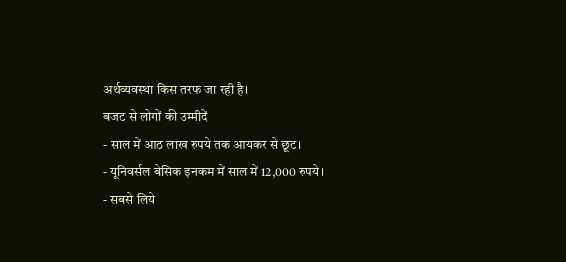अर्थव्यवस्था किस तरफ जा रही है।
बजट से लोगों की उम्मीदें
- साल में आठ लाख रुपये तक आयकर से छूट।
- यूनिवर्सल बेसिक इनकम में साल में 12,000 रुपये।
- सबसे लिये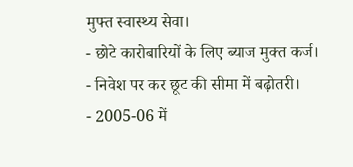मुफ्त स्वास्थ्य सेवा।
- छोटे कारोबारियों के लिए ब्याज मुक्त कर्ज।
- निवेश पर कर छूट की सीमा में बढ़ोतरी।
- 2005-06 में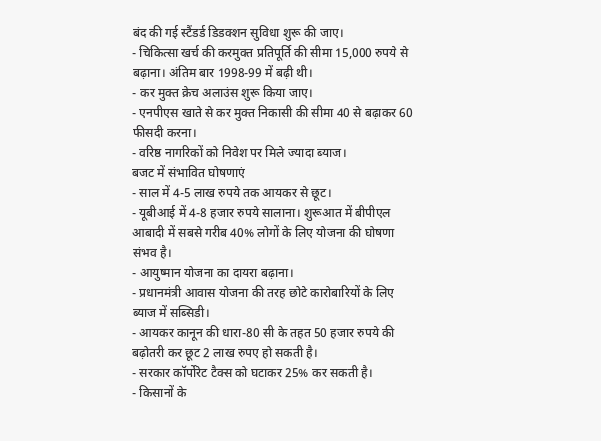बंद की गई स्टैंडर्ड डिडक्शन सुविधा शुरू की जाए।
- चिकित्सा खर्च की करमुक्त प्रतिपूर्ति की सीमा 15,000 रुपये से बढ़ाना। अंतिम बार 1998-99 में बढ़ी थी।
- कर मुक्त क्रेच अलाउंस शुरू किया जाए।
- एनपीएस खाते से कर मुक्त निकासी की सीमा 40 से बढ़ाकर 60 फीसदी करना।
- वरिष्ठ नागरिकों को निवेश पर मिले ज्यादा ब्याज।
बजट में संभावित घोषणाएं
- साल में 4-5 लाख रुपये तक आयकर से छूट।
- यूबीआई में 4-8 हजार रुपये सालाना। शुरूआत में बीपीएल आबादी में सबसे गरीब 40% लोगों के लिए योजना की घोषणा संभव है।
- आयुष्मान योजना का दायरा बढ़ाना।
- प्रधानमंत्री आवास योजना की तरह छोटे कारोबारियों के लिए ब्याज में सब्सिडी।
- आयकर कानून की धारा-80 सी के तहत 50 हजार रुपये की बढ़ोतरी कर छूट 2 लाख रुपए हो सकती है।
- सरकार कॉर्पोरेट टैक्स को घटाकर 25% कर सकती है।
- किसानों के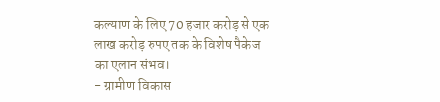कल्याण के लिए 70 हजार करोड़ से एक लाख करोड़ रुपए तक के विशेष पैकेज का एलान संभव।
- ग्रामीण विकास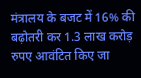मंत्रालय के बजट में 16% की बढ़ोतरी कर 1.3 लाख करोड़ रुपए आवंटित किए जा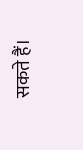सकते हैं।